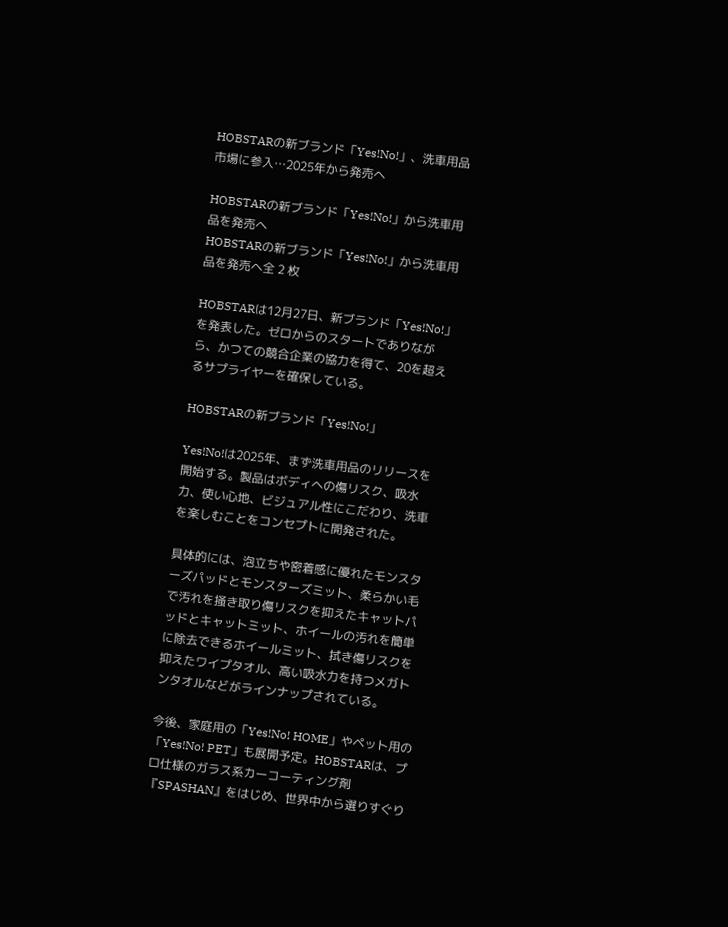HOBSTARの新ブランド「Yes!No!」、洗車用品市場に参入…2025年から発売へ

HOBSTARの新ブランド「Yes!No!」から洗車用品を発売へ
HOBSTARの新ブランド「Yes!No!」から洗車用品を発売へ全 2 枚

HOBSTARは12月27日、新ブランド「Yes!No!」を発表した。ゼロからのスタートでありながら、かつての競合企業の協力を得て、20を超えるサプライヤーを確保している。

HOBSTARの新ブランド「Yes!No!」

Yes!No!は2025年、まず洗車用品のリリースを開始する。製品はボディへの傷リスク、吸水力、使い心地、ビジュアル性にこだわり、洗車を楽しむことをコンセプトに開発された。

具体的には、泡立ちや密着感に優れたモンスターズパッドとモンスターズミット、柔らかい毛で汚れを掻き取り傷リスクを抑えたキャットパッドとキャットミット、ホイールの汚れを簡単に除去できるホイールミット、拭き傷リスクを抑えたワイプタオル、高い吸水力を持つメガトンタオルなどがラインナップされている。

今後、家庭用の「Yes!No! HOME」やペット用の「Yes!No! PET」も展開予定。HOBSTARは、プロ仕様のガラス系カーコーティング剤『SPASHAN』をはじめ、世界中から選りすぐり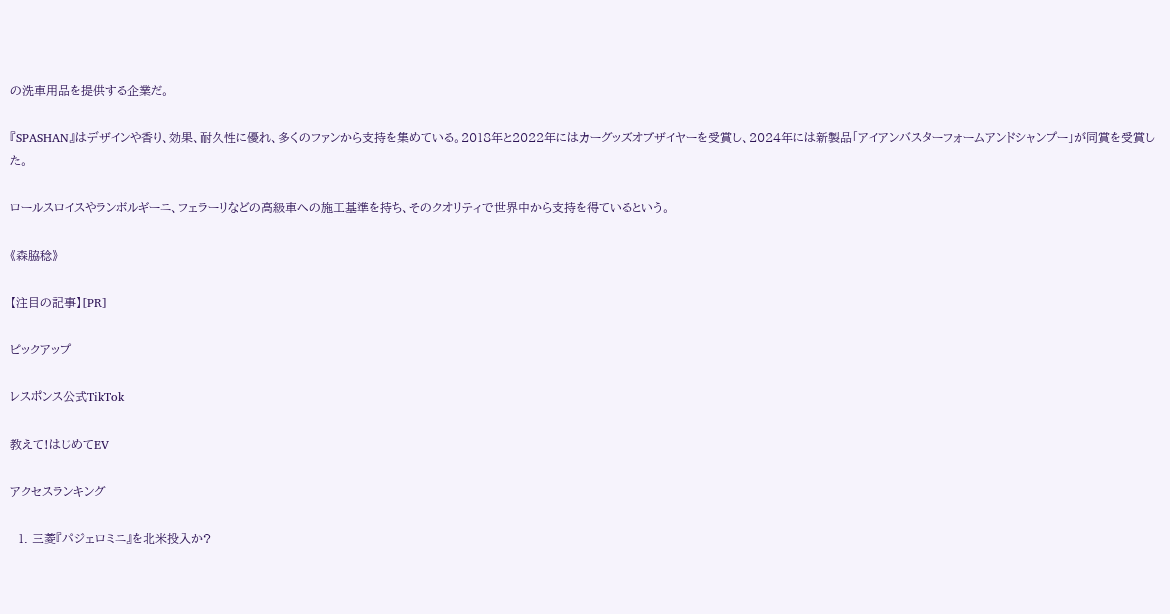の洗車用品を提供する企業だ。

『SPASHAN』はデザインや香り、効果、耐久性に優れ、多くのファンから支持を集めている。2018年と2022年にはカーグッズオブザイヤーを受賞し、2024年には新製品「アイアンバスターフォームアンドシャンプー」が同賞を受賞した。

ロールスロイスやランボルギーニ、フェラーリなどの高級車への施工基準を持ち、そのクオリティで世界中から支持を得ているという。

《森脇稔》

【注目の記事】[PR]

ピックアップ

レスポンス公式TikTok

教えて!はじめてEV

アクセスランキング

  1. 三菱『パジェロミニ』を北米投入か?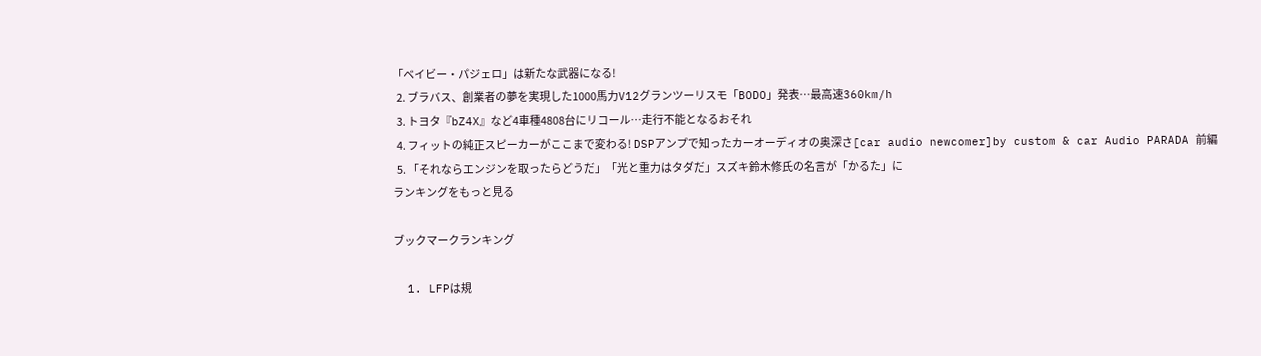「ベイビー・パジェロ」は新たな武器になる!
  2. ブラバス、創業者の夢を実現した1000馬力V12グランツーリスモ「BODO」発表…最高速360km/h
  3. トヨタ『bZ4X』など4車種4808台にリコール…走行不能となるおそれ
  4. フィットの純正スピーカーがここまで変わる! DSPアンプで知ったカーオーディオの奥深さ[car audio newcomer]by custom & car Audio PARADA 前編
  5. 「それならエンジンを取ったらどうだ」「光と重力はタダだ」スズキ鈴木修氏の名言が「かるた」に
ランキングをもっと見る

ブックマークランキング

  1. LFPは規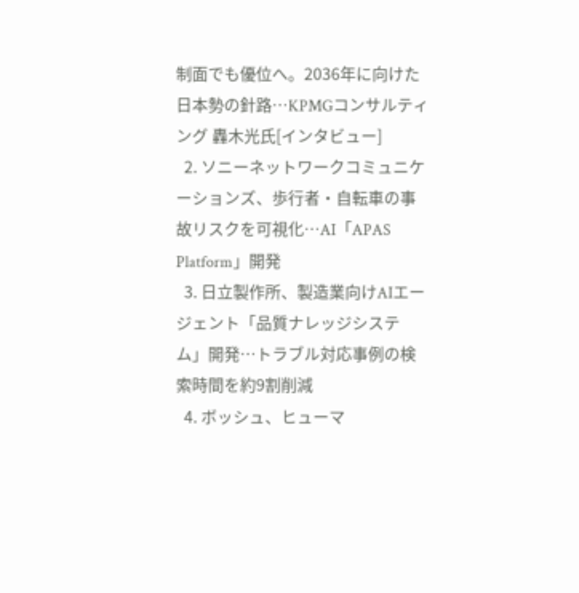制面でも優位へ。2036年に向けた日本勢の針路…KPMGコンサルティング 轟木光氏[インタビュー]
  2. ソニーネットワークコミュニケーションズ、歩行者・自転車の事故リスクを可視化…AI「APAS Platform」開発
  3. 日立製作所、製造業向けAIエージェント「品質ナレッジシステム」開発…トラブル対応事例の検索時間を約9割削減
  4. ボッシュ、ヒューマ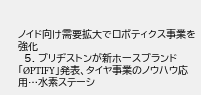ノイド向け需要拡大でロボティクス事業を強化
  5. ブリヂストンが新ホースブランド「ØPTIFY」発表、タイヤ事業のノウハウ応用…水素ステーシ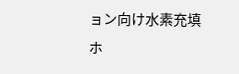ョン向け水素充填ホ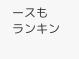ースも
ランキン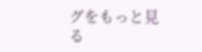グをもっと見る